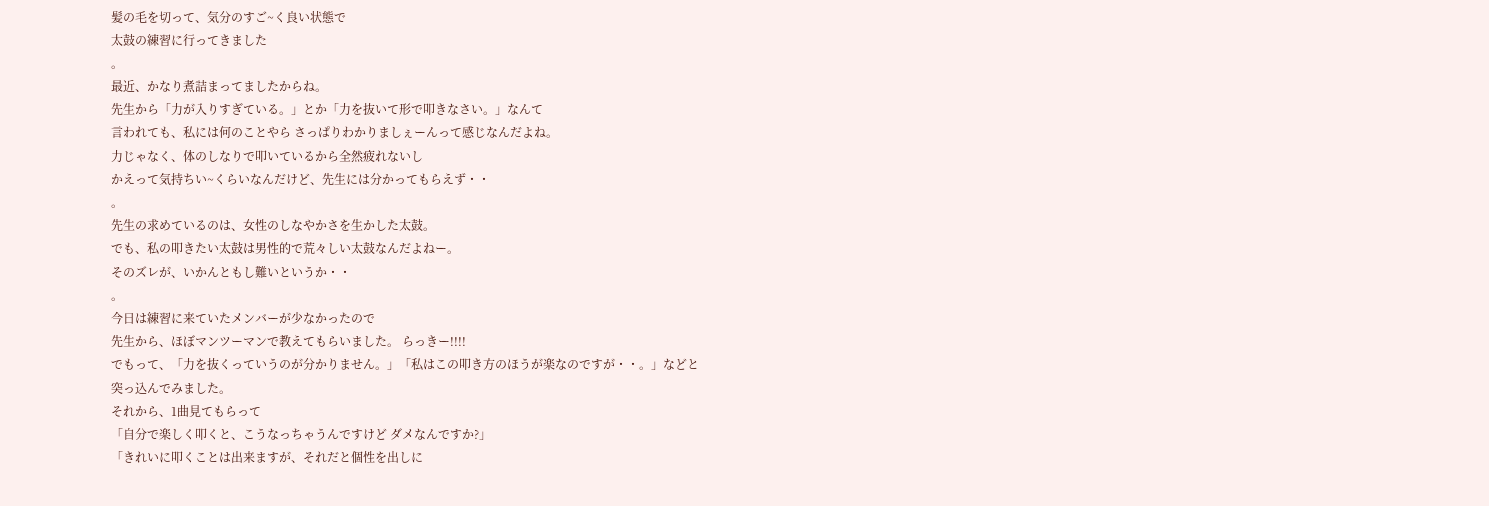髪の毛を切って、気分のすご~く良い状態で
太鼓の練習に行ってきました
。
最近、かなり煮詰まってましたからね。
先生から「力が入りすぎている。」とか「力を抜いて形で叩きなさい。」なんて
言われても、私には何のことやら さっぱりわかりましぇーんって感じなんだよね。
力じゃなく、体のしなりで叩いているから全然疲れないし
かえって気持ちい~くらいなんだけど、先生には分かってもらえず・・
。
先生の求めているのは、女性のしなやかさを生かした太鼓。
でも、私の叩きたい太鼓は男性的で荒々しい太鼓なんだよねー。
そのズレが、いかんともし難いというか・・
。
今日は練習に来ていたメンバーが少なかったので
先生から、ほぼマンツーマンで教えてもらいました。 らっきー!!!!
でもって、「力を抜くっていうのが分かりません。」「私はこの叩き方のほうが楽なのですが・・。」などと
突っ込んでみました。
それから、1曲見てもらって
「自分で楽しく叩くと、こうなっちゃうんですけど ダメなんですか?」
「きれいに叩くことは出来ますが、それだと個性を出しに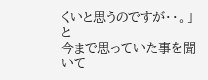くいと思うのですが・・。」と
今まで思っていた事を聞いて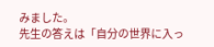みました。
先生の答えは「自分の世界に入っ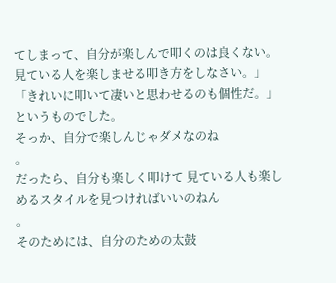てしまって、自分が楽しんで叩くのは良くない。
見ている人を楽しませる叩き方をしなさい。」「きれいに叩いて凄いと思わせるのも個性だ。」というものでした。
そっか、自分で楽しんじゃダメなのね
。
だったら、自分も楽しく叩けて 見ている人も楽しめるスタイルを見つければいいのねん
。
そのためには、自分のための太鼓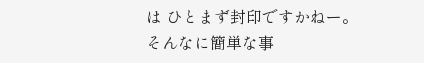は ひとまず封印ですかねー。
そんなに簡単な事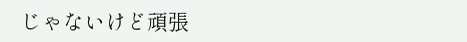じゃないけど頑張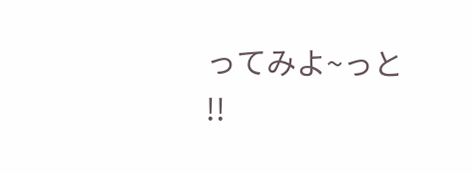ってみよ~っと
!!